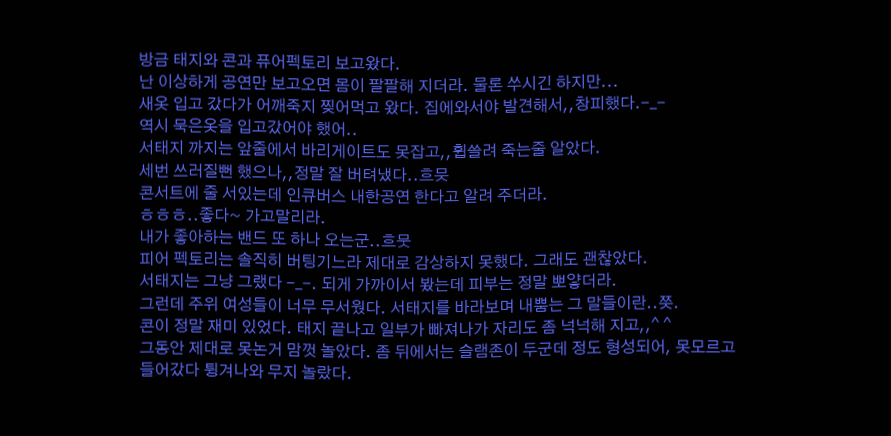방금 태지와 콘과 퓨어펙토리 보고왔다.
난 이상하게 공연만 보고오면 몸이 팔팔해 지더라. 물론 쑤시긴 하지만...
새옷 입고 갔다가 어깨죽지 찢어먹고 왔다. 집에와서야 발견해서,,창피했다.-_-
역시 묵은옷을 입고갔어야 했어..
서태지 까지는 앞줄에서 바리게이트도 못잡고,,휩쓸려 죽는줄 알았다.
세번 쓰러질뻔 했으나,,정말 잘 버텨냈다..흐믓
콘서트에 줄 서있는데 인큐버스 내한공연 한다고 알려 주더라.
ㅎㅎㅎ..좋다~ 가고말리라.
내가 좋아하는 밴드 또 하나 오는군..흐뭇
피어 펙토리는 솔직히 버팅기느라 제대로 감상하지 못했다. 그래도 괜찮았다.
서태지는 그냥 그랬다 -_-. 되게 가까이서 봤는데 피부는 정말 뽀얗더라.
그런데 주위 여성들이 너무 무서웠다. 서태지를 바라보며 내뿜는 그 말들이란..쯧.
콘이 정말 재미 있었다. 태지 끝나고 일부가 빠져나가 자리도 좀 넉넉해 지고,,^ ^
그동안 제대로 못논거 맘껏 놀았다. 좀 뒤에서는 슬램존이 두군데 정도 형성되어, 못모르고 들어갔다 튕겨나와 무지 놀랐다.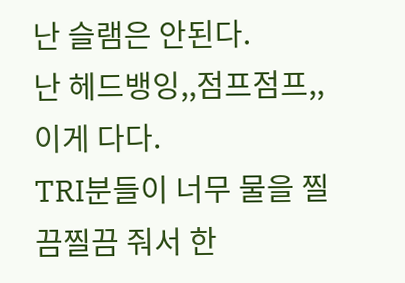난 슬램은 안된다.
난 헤드뱅잉,,점프점프,,이게 다다.
TRI분들이 너무 물을 찔끔찔끔 줘서 한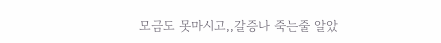모금도 못마시고,,갈증나 죽는줄 알았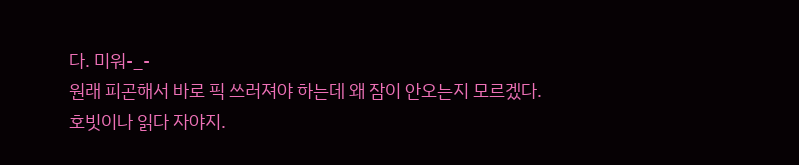다. 미워-_-
원래 피곤해서 바로 픽 쓰러져야 하는데 왜 잠이 안오는지 모르겠다.
호빗이나 읽다 자야지.